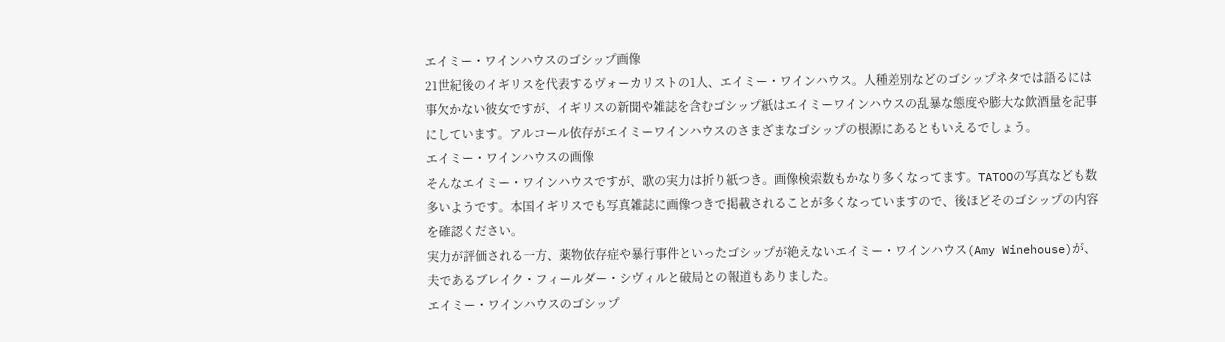エイミー・ワインハウスのゴシップ画像
21世紀後のイギリスを代表するヴォーカリストの1人、エイミー・ワインハウス。人種差別などのゴシップネタでは語るには事欠かない彼女ですが、イギリスの新聞や雑誌を含むゴシップ紙はエイミーワインハウスの乱暴な態度や膨大な飲酒量を記事にしています。アルコール依存がエイミーワインハウスのさまざまなゴシップの根源にあるともいえるでしょう。
エイミー・ワインハウスの画像
そんなエイミー・ワインハウスですが、歌の実力は折り紙つき。画像検索数もかなり多くなってます。TATOOの写真なども数多いようです。本国イギリスでも写真雑誌に画像つきで掲載されることが多くなっていますので、後ほどそのゴシップの内容を確認ください。
実力が評価される一方、薬物依存症や暴行事件といったゴシップが絶えないエイミー・ワインハウス(Amy Winehouse)が、夫であるブレイク・フィールダー・シヴィルと破局との報道もありました。
エイミー・ワインハウスのゴシップ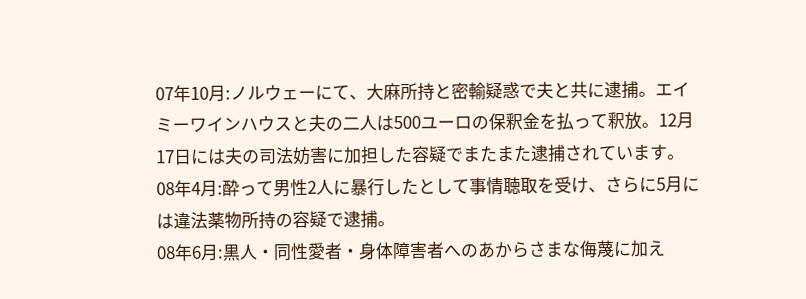07年10月:ノルウェーにて、大麻所持と密輸疑惑で夫と共に逮捕。エイミーワインハウスと夫の二人は500ユーロの保釈金を払って釈放。12月17日には夫の司法妨害に加担した容疑でまたまた逮捕されています。
08年4月:酔って男性2人に暴行したとして事情聴取を受け、さらに5月には違法薬物所持の容疑で逮捕。
08年6月:黒人・同性愛者・身体障害者へのあからさまな侮蔑に加え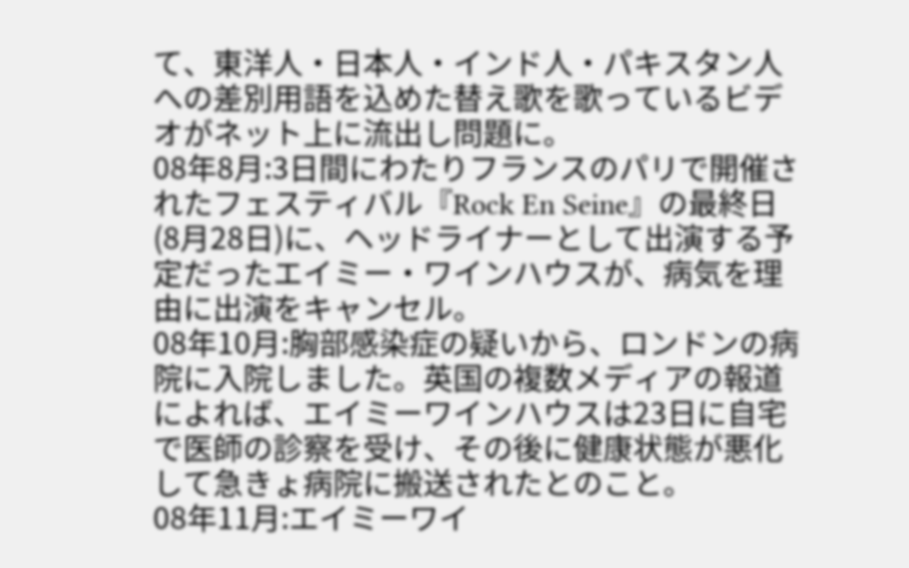て、東洋人・日本人・インド人・パキスタン人への差別用語を込めた替え歌を歌っているビデオがネット上に流出し問題に。
08年8月:3日間にわたりフランスのパリで開催されたフェスティバル『Rock En Seine』の最終日(8月28日)に、ヘッドライナーとして出演する予定だったエイミー・ワインハウスが、病気を理由に出演をキャンセル。
08年10月:胸部感染症の疑いから、ロンドンの病院に入院しました。英国の複数メディアの報道によれば、エイミーワインハウスは23日に自宅で医師の診察を受け、その後に健康状態が悪化して急きょ病院に搬送されたとのこと。
08年11月:エイミーワイ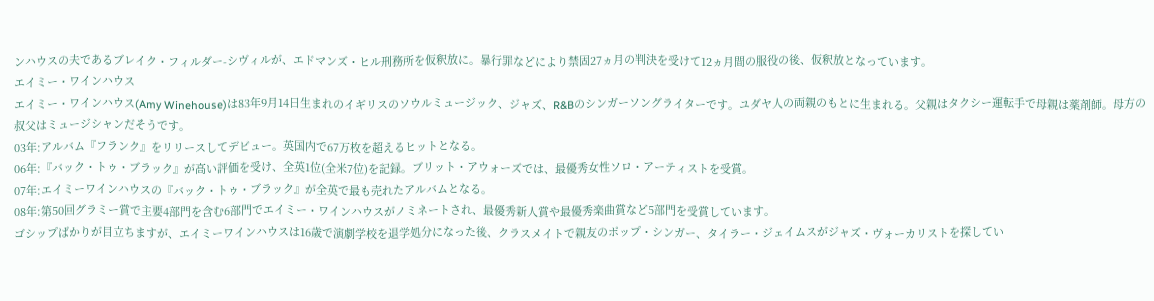ンハウスの夫であるブレイク・フィルダー-シヴィルが、エドマンズ・ヒル刑務所を仮釈放に。暴行罪などにより禁固27ヵ月の判決を受けて12ヵ月間の服役の後、仮釈放となっています。
エイミー・ワインハウス
エイミー・ワインハウス(Amy Winehouse)は83年9月14日生まれのイギリスのソウルミュージック、ジャズ、R&Bのシンガーソングライターです。ユダヤ人の両親のもとに生まれる。父親はタクシー運転手で母親は薬剤師。母方の叔父はミュージシャンだそうです。
03年:アルバム『フランク』をリリースしてデビュー。英国内で67万枚を超えるヒットとなる。
06年:『バック・トゥ・ブラック』が高い評価を受け、全英1位(全米7位)を記録。ブリット・アウォーズでは、最優秀女性ソロ・アーティストを受賞。
07年:エイミーワインハウスの『バック・トゥ・ブラック』が全英で最も売れたアルバムとなる。
08年:第50回グラミー賞で主要4部門を含む6部門でエイミー・ワインハウスがノミネートされ、最優秀新人賞や最優秀楽曲賞など5部門を受賞しています。
ゴシップばかりが目立ちますが、エイミーワインハウスは16歳で演劇学校を退学処分になった後、クラスメイトで親友のポップ・シンガー、タイラー・ジェイムスがジャズ・ヴォーカリストを探してい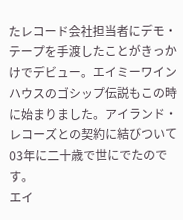たレコード会社担当者にデモ・テープを手渡したことがきっかけでデビュー。エイミーワインハウスのゴシップ伝説もこの時に始まりました。アイランド・レコーズとの契約に結びついて03年に二十歳で世にでたのです。
エイ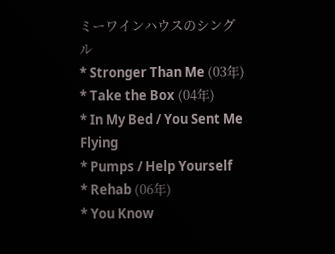ミーワインハウスのシングル
* Stronger Than Me (03年)
* Take the Box (04年)
* In My Bed / You Sent Me Flying
* Pumps / Help Yourself
* Rehab (06年)
* You Know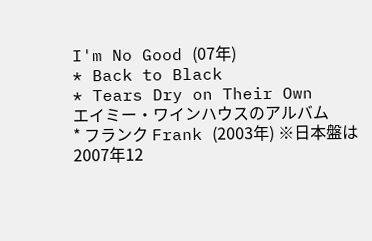I'm No Good (07年)
* Back to Black
* Tears Dry on Their Own
エイミー・ワインハウスのアルバム
* フランク Frank (2003年) ※日本盤は2007年12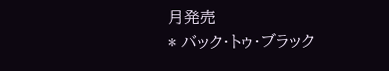月発売
* バック・トゥ・ブラック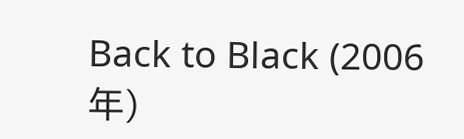Back to Black (2006年)